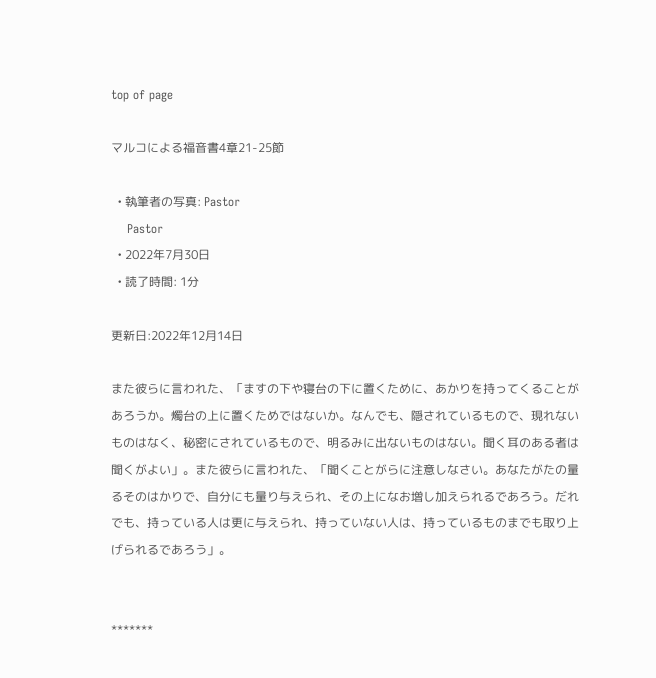top of page

マルコによる福音書4章21-25節

  • 執筆者の写真: Pastor
    Pastor
  • 2022年7月30日
  • 読了時間: 1分

更新日:2022年12月14日

また彼らに言われた、「ますの下や寝台の下に置くために、あかりを持ってくることがあろうか。燭台の上に置くためではないか。なんでも、隠されているもので、現れないものはなく、秘密にされているもので、明るみに出ないものはない。聞く耳のある者は聞くがよい」。また彼らに言われた、「聞くことがらに注意しなさい。あなたがたの量るそのはかりで、自分にも量り与えられ、その上になお増し加えられるであろう。だれでも、持っている人は更に与えられ、持っていない人は、持っているものまでも取り上げられるであろう」。


*******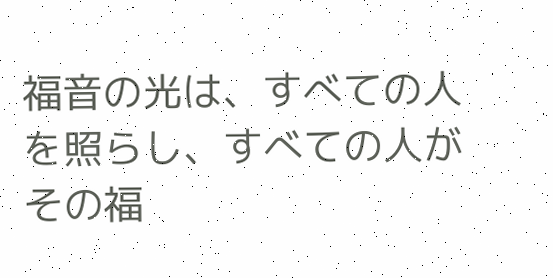福音の光は、すべての人を照らし、すべての人がその福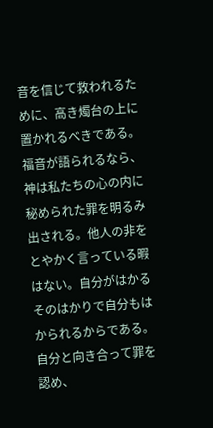音を信じて救われるために、高き燭台の上に置かれるべきである。福音が語られるなら、神は私たちの心の内に秘められた罪を明るみ出される。他人の非をとやかく言っている暇はない。自分がはかるそのはかりで自分もはかられるからである。自分と向き合って罪を認め、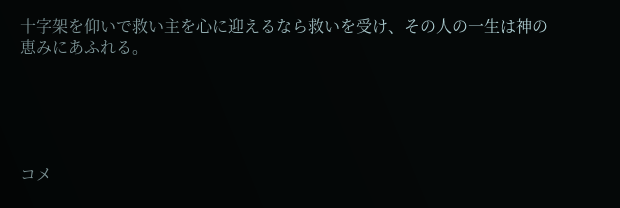十字架を仰いで救い主を心に迎えるなら救いを受け、その人の一生は神の恵みにあふれる。





コメ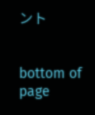ント


bottom of page